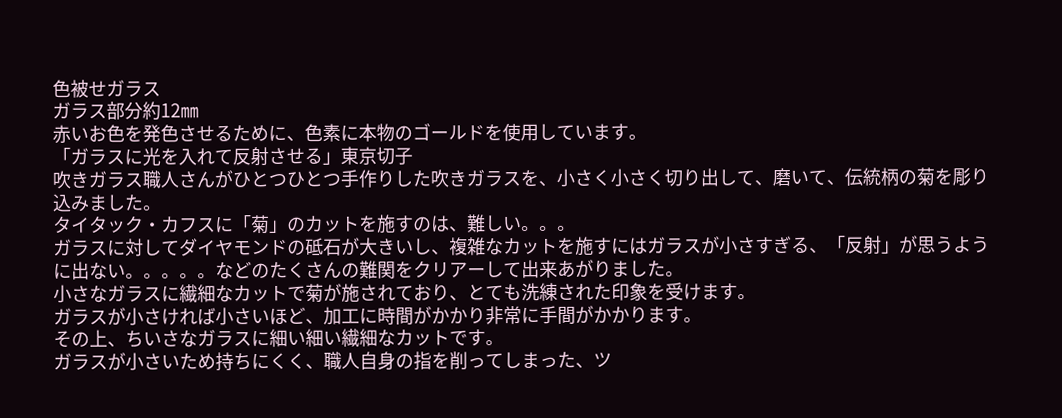色被せガラス
ガラス部分約12㎜
赤いお色を発色させるために、色素に本物のゴールドを使用しています。
「ガラスに光を入れて反射させる」東京切子
吹きガラス職人さんがひとつひとつ手作りした吹きガラスを、小さく小さく切り出して、磨いて、伝統柄の菊を彫り込みました。
タイタック・カフスに「菊」のカットを施すのは、難しい。。。
ガラスに対してダイヤモンドの砥石が大きいし、複雑なカットを施すにはガラスが小さすぎる、「反射」が思うように出ない。。。。。などのたくさんの難関をクリアーして出来あがりました。
小さなガラスに繊細なカットで菊が施されており、とても洗練された印象を受けます。
ガラスが小さければ小さいほど、加工に時間がかかり非常に手間がかかります。
その上、ちいさなガラスに細い細い繊細なカットです。
ガラスが小さいため持ちにくく、職人自身の指を削ってしまった、ツ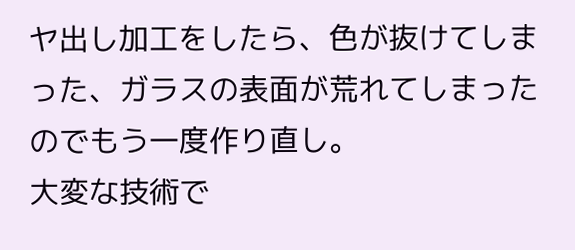ヤ出し加工をしたら、色が抜けてしまった、ガラスの表面が荒れてしまったのでもう一度作り直し。
大変な技術で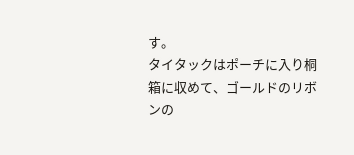す。
タイタックはポーチに入り桐箱に収めて、ゴールドのリボンの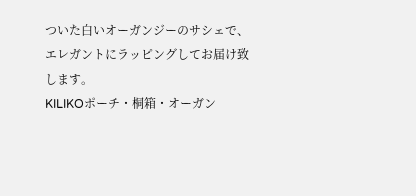ついた白いオーガンジーのサシェで、エレガントにラッピングしてお届け致します。
KILIKOポーチ・桐箱・オーガン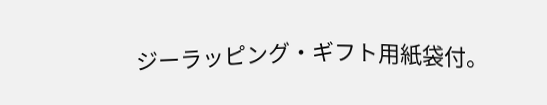ジーラッピング・ギフト用紙袋付。